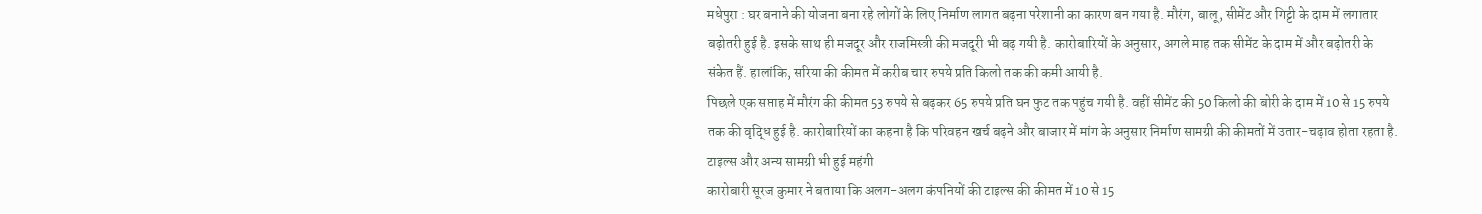मधेपुरा : घर बनाने की योजना बना रहे लोगों के लिए निर्माण लागत बढ़ना परेशानी का कारण बन गया है. मौरंग, बालू, सीमेंट और गिट्टी के दाम में लगातार बढ़ोतरी हुई है. इसके साथ ही मजदूर और राजमिस्त्री की मजदूरी भी बढ़ गयी है. कारोबारियों के अनुसार, अगले माह तक सीमेंट के दाम में और बढ़ोतरी के संकेत हैं. हालांकि, सरिया की कीमत में करीब चार रुपये प्रति किलो तक की कमी आयी है.
पिछले एक सप्ताह में मौरंग की कीमत 53 रुपये से बढ़कर 65 रुपये प्रति घन फुट तक पहुंच गयी है. वहीं सीमेंट की 50 किलो की बोरी के दाम में 10 से 15 रुपये तक की वृद्धि हुई है. कारोबारियों का कहना है कि परिवहन खर्च बढ़ने और बाजार में मांग के अनुसार निर्माण सामग्री की कीमतों में उतार-चढ़ाव होता रहता है.
टाइल्स और अन्य सामग्री भी हुई महंगी
कारोबारी सूरज कुमार ने बताया कि अलग-अलग कंपनियों की टाइल्स की कीमत में 10 से 15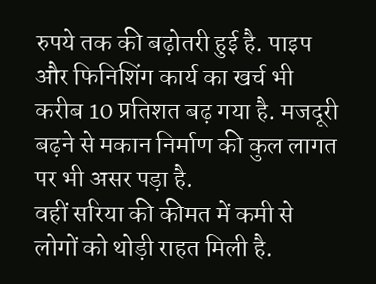रुपये तक की बढ़ोतरी हुई है. पाइप और फिनिशिंग कार्य का खर्च भी करीब 10 प्रतिशत बढ़ गया है. मजदूरी बढ़ने से मकान निर्माण की कुल लागत पर भी असर पड़ा है.
वहीं सरिया की कीमत में कमी से लोगों को थोड़ी राहत मिली है.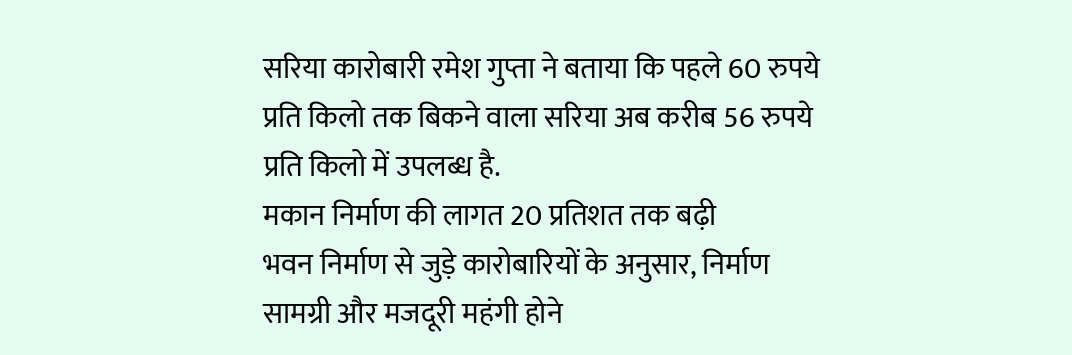सरिया कारोबारी रमेश गुप्ता ने बताया कि पहले 60 रुपये प्रति किलो तक बिकने वाला सरिया अब करीब 56 रुपये प्रति किलो में उपलब्ध है.
मकान निर्माण की लागत 20 प्रतिशत तक बढ़ी
भवन निर्माण से जुड़े कारोबारियों के अनुसार, निर्माण सामग्री और मजदूरी महंगी होने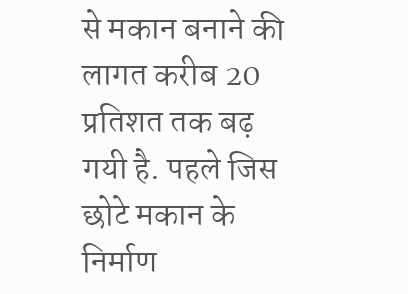से मकान बनाने की लागत करीब 20 प्रतिशत तक बढ़ गयी है. पहले जिस छोटे मकान के निर्माण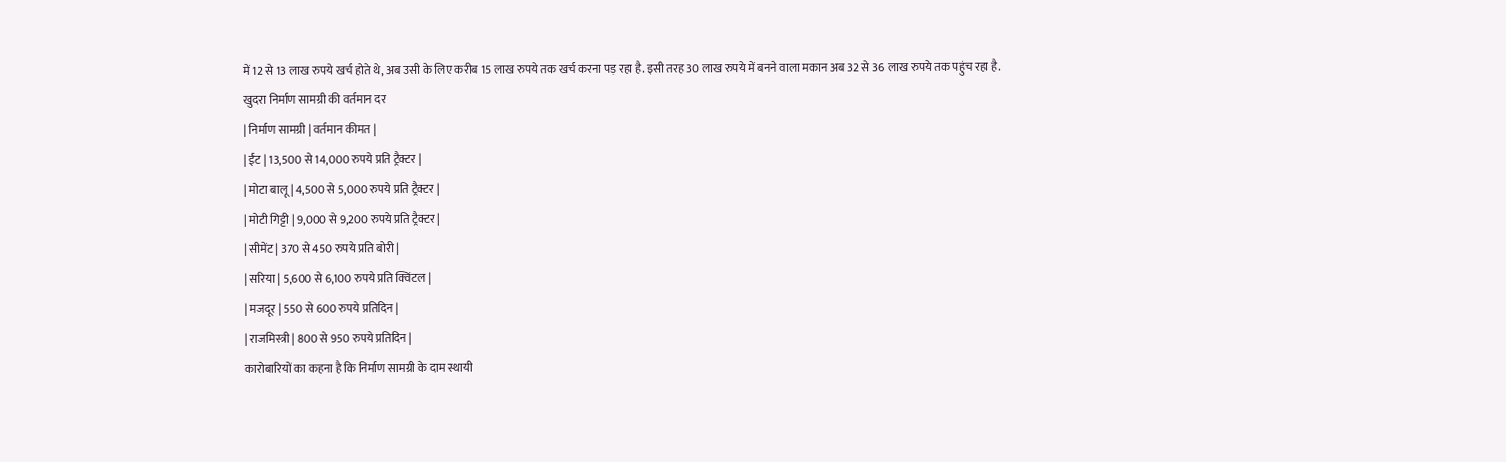में 12 से 13 लाख रुपये खर्च होते थे, अब उसी के लिए करीब 15 लाख रुपये तक खर्च करना पड़ रहा है. इसी तरह 30 लाख रुपये में बनने वाला मकान अब 32 से 36 लाख रुपये तक पहुंच रहा है.
खुदरा निर्माण सामग्री की वर्तमान दर
| निर्माण सामग्री | वर्तमान कीमत |
| ईंट | 13,500 से 14,000 रुपये प्रति ट्रैक्टर |
| मोटा बालू | 4,500 से 5,000 रुपये प्रति ट्रैक्टर |
| मोटी गिट्टी | 9,000 से 9,200 रुपये प्रति ट्रैक्टर |
| सीमेंट | 370 से 450 रुपये प्रति बोरी |
| सरिया | 5,600 से 6,100 रुपये प्रति क्विंटल |
| मजदूर | 550 से 600 रुपये प्रतिदिन |
| राजमिस्त्री | 800 से 950 रुपये प्रतिदिन |
कारोबारियों का कहना है कि निर्माण सामग्री के दाम स्थायी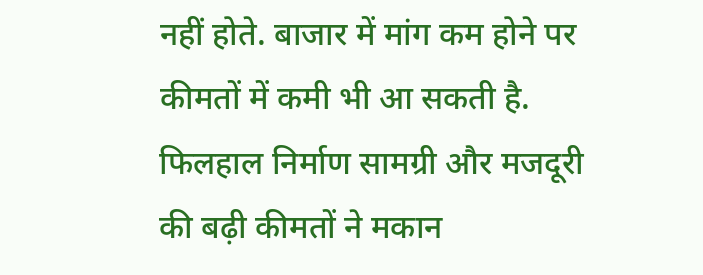नहीं होते. बाजार में मांग कम होने पर कीमतों में कमी भी आ सकती है. फिलहाल निर्माण सामग्री और मजदूरी की बढ़ी कीमतों ने मकान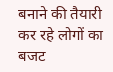बनाने की तैयारी कर रहे लोगों का बजट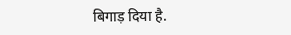बिगाड़ दिया है.